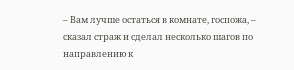– Вам лучше остаться в комнате, госпожа, – сказал страж и сделал несколько шагов по направлению к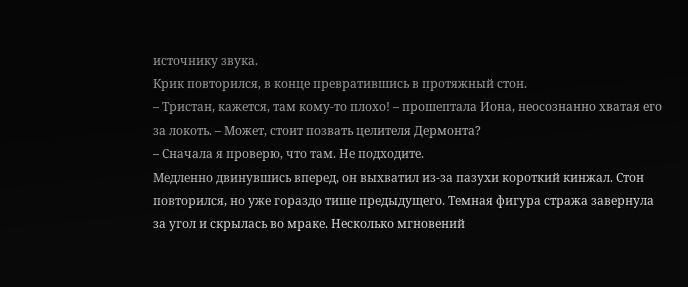источнику звука.
Крик повторился, в конце превратившись в протяжный стон.
– Тристан, кажется, там кому-то плохо! – прошептала Иона, неосознанно хватая его за локоть. – Может, стоит позвать целителя Дермонта?
– Сначала я проверю, что там. Не подходите.
Медленно двинувшись вперед, он выхватил из-за пазухи короткий кинжал. Стон повторился, но уже гораздо тише предыдущего. Темная фигура стража завернула за угол и скрылась во мраке. Несколько мгновений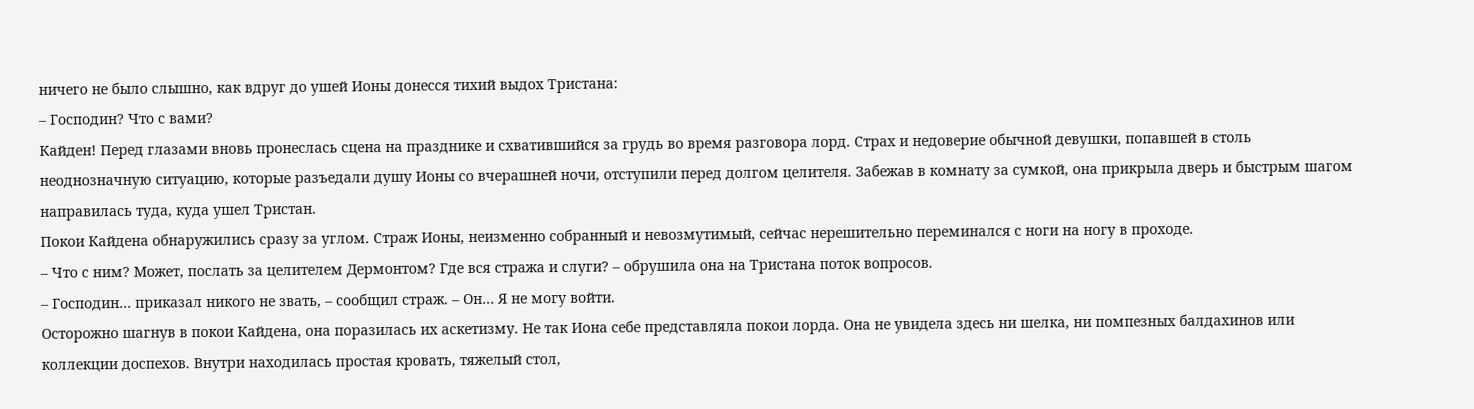ничего не было слышно, как вдруг до ушей Ионы донесся тихий выдох Тристана:
– Господин? Что с вами?
Кайден! Перед глазами вновь пронеслась сцена на празднике и схватившийся за грудь во время разговора лорд. Страх и недоверие обычной девушки, попавшей в столь неоднозначную ситуацию, которые разъедали душу Ионы со вчерашней ночи, отступили перед долгом целителя. Забежав в комнату за сумкой, она прикрыла дверь и быстрым шагом направилась туда, куда ушел Тристан.
Покои Кайдена обнаружились сразу за углом. Страж Ионы, неизменно собранный и невозмутимый, сейчас нерешительно переминался с ноги на ногу в проходе.
– Что с ним? Может, послать за целителем Дермонтом? Где вся стража и слуги? – обрушила она на Тристана поток вопросов.
– Господин… приказал никого не звать, – сообщил страж. – Он… Я не могу войти.
Осторожно шагнув в покои Кайдена, она поразилась их аскетизму. Не так Иона себе представляла покои лорда. Она не увидела здесь ни шелка, ни помпезных балдахинов или коллекции доспехов. Внутри находилась простая кровать, тяжелый стол,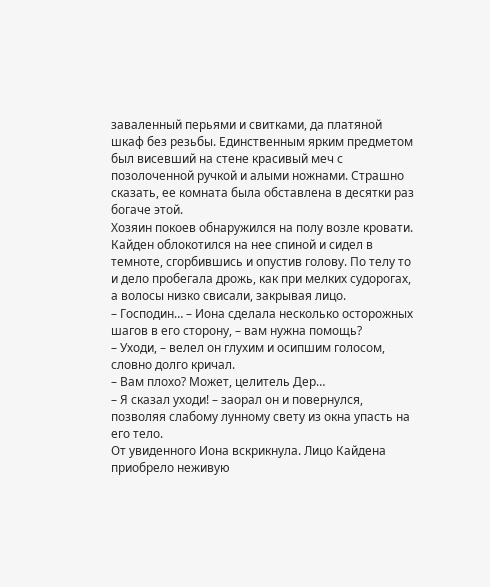заваленный перьями и свитками, да платяной шкаф без резьбы. Единственным ярким предметом был висевший на стене красивый меч с позолоченной ручкой и алыми ножнами. Страшно сказать, ее комната была обставлена в десятки раз богаче этой.
Хозяин покоев обнаружился на полу возле кровати. Кайден облокотился на нее спиной и сидел в темноте, сгорбившись и опустив голову. По телу то и дело пробегала дрожь, как при мелких судорогах, а волосы низко свисали, закрывая лицо.
– Господин… – Иона сделала несколько осторожных шагов в его сторону, – вам нужна помощь?
– Уходи, – велел он глухим и осипшим голосом, словно долго кричал.
– Вам плохо? Может, целитель Дер…
– Я сказал уходи! – заорал он и повернулся, позволяя слабому лунному свету из окна упасть на его тело.
От увиденного Иона вскрикнула. Лицо Кайдена приобрело неживую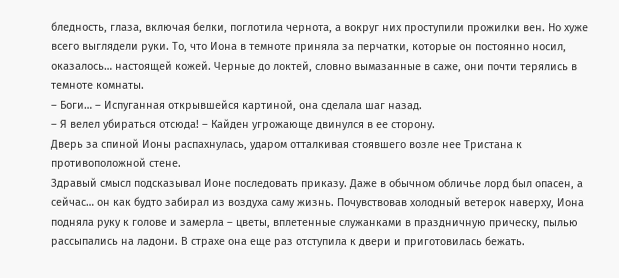бледность, глаза, включая белки, поглотила чернота, а вокруг них проступили прожилки вен. Но хуже всего выглядели руки. То, что Иона в темноте приняла за перчатки, которые он постоянно носил, оказалось… настоящей кожей. Черные до локтей, словно вымазанные в саже, они почти терялись в темноте комнаты.
– Боги… – Испуганная открывшейся картиной, она сделала шаг назад.
– Я велел убираться отсюда! – Кайден угрожающе двинулся в ее сторону.
Дверь за спиной Ионы распахнулась, ударом отталкивая стоявшего возле нее Тристана к противоположной стене.
Здравый смысл подсказывал Ионе последовать приказу. Даже в обычном обличье лорд был опасен, а сейчас… он как будто забирал из воздуха саму жизнь. Почувствовав холодный ветерок наверху, Иона подняла руку к голове и замерла – цветы, вплетенные служанками в праздничную прическу, пылью рассыпались на ладони. В страхе она еще раз отступила к двери и приготовилась бежать.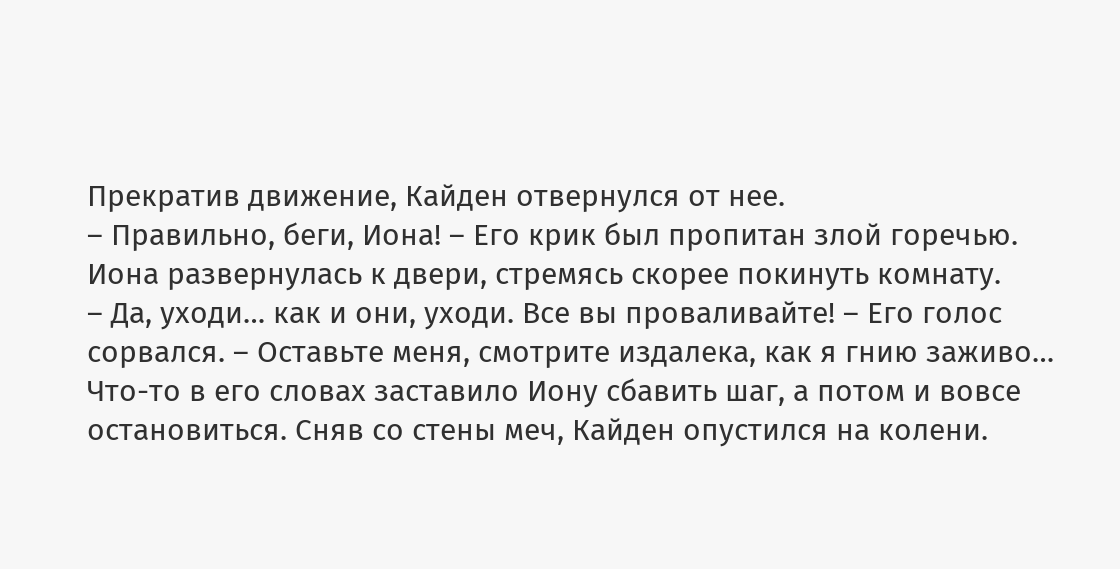Прекратив движение, Кайден отвернулся от нее.
– Правильно, беги, Иона! – Его крик был пропитан злой горечью.
Иона развернулась к двери, стремясь скорее покинуть комнату.
– Да, уходи… как и они, уходи. Все вы проваливайте! – Его голос сорвался. – Оставьте меня, смотрите издалека, как я гнию заживо…
Что-то в его словах заставило Иону сбавить шаг, а потом и вовсе остановиться. Сняв со стены меч, Кайден опустился на колени.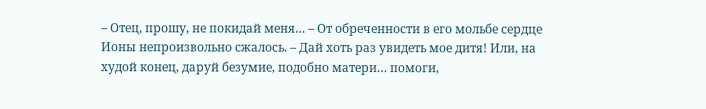– Отец, прошу, не покидай меня… – От обреченности в его мольбе сердце Ионы непроизвольно сжалось. – Дай хоть раз увидеть мое дитя! Или, на худой конец, даруй безумие, подобно матери… помоги,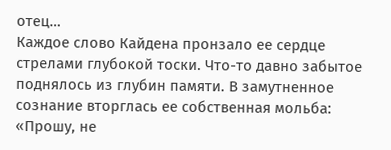отец…
Каждое слово Кайдена пронзало ее сердце стрелами глубокой тоски. Что-то давно забытое поднялось из глубин памяти. В замутненное сознание вторглась ее собственная мольба: «Прошу, не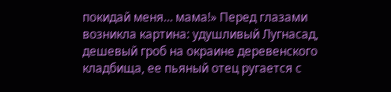покидай меня… мама!» Перед глазами возникла картина: удушливый Лугнасад, дешевый гроб на окраине деревенского кладбища, ее пьяный отец ругается с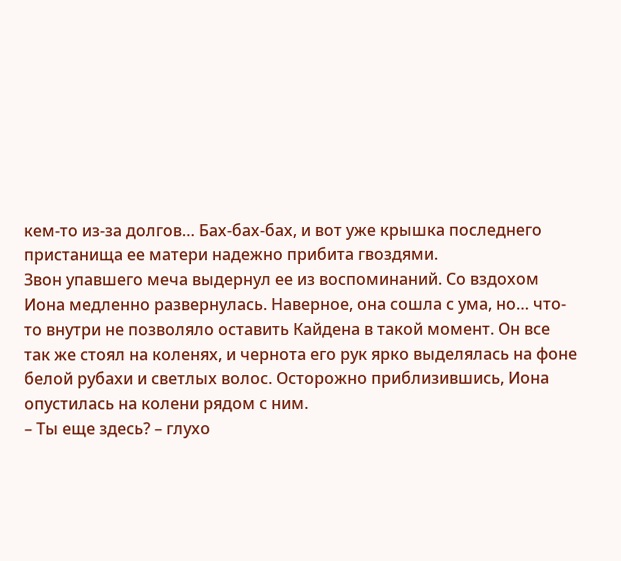кем-то из-за долгов… Бах-бах-бах, и вот уже крышка последнего пристанища ее матери надежно прибита гвоздями.
Звон упавшего меча выдернул ее из воспоминаний. Со вздохом Иона медленно развернулась. Наверное, она сошла с ума, но… что-то внутри не позволяло оставить Кайдена в такой момент. Он все так же стоял на коленях, и чернота его рук ярко выделялась на фоне белой рубахи и светлых волос. Осторожно приблизившись, Иона опустилась на колени рядом с ним.
– Ты еще здесь? – глухо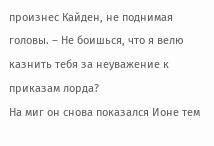произнес Кайден, не поднимая головы. – Не боишься, что я велю казнить тебя за неуважение к приказам лорда?
На миг он снова показался Ионе тем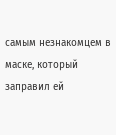самым незнакомцем в маске, который заправил ей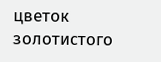цветок золотистого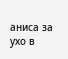аниса за ухо в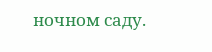ночном саду.